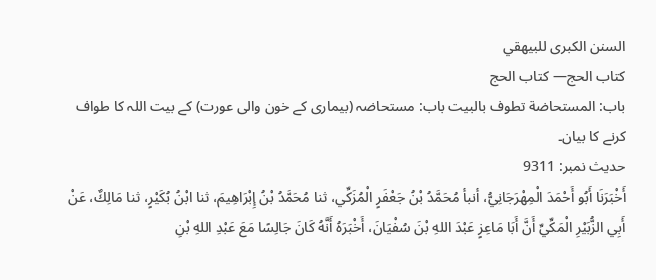السنن الكبرى للبيهقي
كتاب الحج— کتاب الحج
باب: المستحاضة تطوف بالبيت باب: مستحاضہ (بیماری کے خون والی عورت) کے بیت اللہ کا طواف کرنے کا بیان۔
حدیث نمبر: 9311
أَخْبَرَنَا أَبُو أَحْمَدَ الْمِهْرَجَانِيُّ، أنبأ مُحَمَّدُ بْنُ جَعْفَرٍ الْمُزَكِّي، ثنا مُحَمَّدُ بْنُ إِبْرَاهِيمَ، ثنا ابْنُ بُكَيْرٍ، ثنا مَالِكٌ، عَنْ أَبِي الزُّبَيْرِ الْمَكِّيِّ أَنَّ أَبَا مَاعِزٍ عَبْدَ اللهِ بْنَ سُفْيَانَ، أَخْبَرَهُ أَنَّهُ كَانَ جَالِسًا مَعَ عَبْدِ اللهِ بْنِ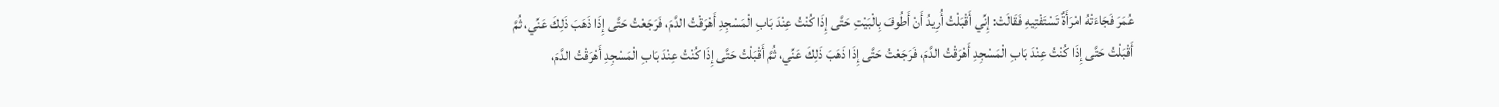عُمَرَ فَجَاءَتْهُ امْرَأَةٌ تَسْتَفْتِيهِ فَقَالَتْ: إِنِّي أَقْبَلْتُ أُرِيدُ أَنْ أَطُوفَ بِالْبَيْتِ حَتَّى إِذَا كُنْتُ عِنْدَ بَابِ الْمَسْجِدِ أَهْرَقْتُ الدَّمَ، فَرَجَعْتُ حَتَّى إِذَا ذَهَبَ ذَلِكَ عَنِّي، ثُمَّ أَقْبَلْتُ حَتَّى إِذَا كُنْتُ عِنْدَ بَابِ الْمَسْجِدِ أَهْرَقْتُ الدَّمَ، فَرَجَعْتُ حَتَّى إِذَا ذَهَبَ ذَلِكَ عَنِّي، ثُمَّ أَقْبَلْتُ حَتَّى إِذَا كُنْتُ عِنْدَ بَابِ الْمَسْجِدِ أَهْرَقْتُ الدَّمَ،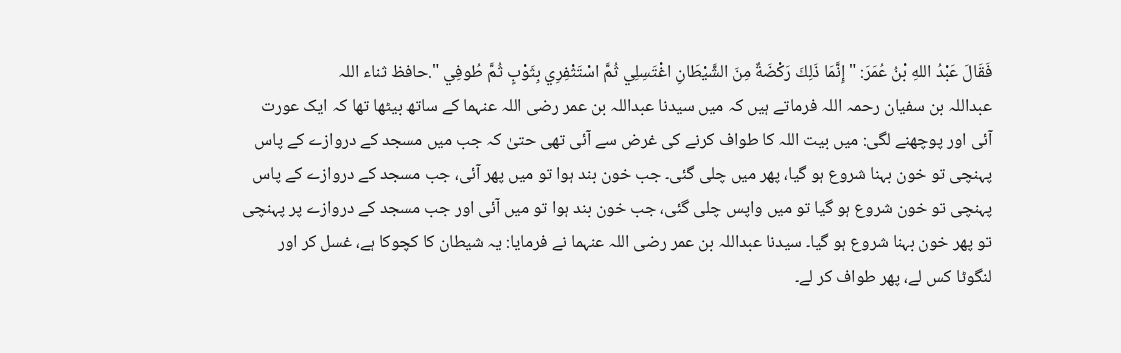فَقَالَ عَبْدُ اللهِ بْنُ عُمَرَ: " إِنَّمَا ذَلِكَ رَكْضَةٌ مِنَ الشَّيْطَانِ اغْتَسِلِي ثُمَّ اسْتَثْفِرِي بِثَوْبٍ ثُمَّ طُوفِي ".حافظ ثناء اللہ
عبداللہ بن سفیان رحمہ اللہ فرماتے ہیں کہ میں سیدنا عبداللہ بن عمر رضی اللہ عنہما کے ساتھ بیٹھا تھا کہ ایک عورت آئی اور پوچھنے لگی: میں بیت اللہ کا طواف کرنے کی غرض سے آئی تھی حتیٰ کہ جب میں مسجد کے دروازے کے پاس پہنچی تو خون بہنا شروع ہو گیا، پھر میں چلی گئی۔ جب خون بند ہوا تو میں پھر آئی، جب مسجد کے دروازے کے پاس پہنچی تو خون شروع ہو گیا تو میں واپس چلی گئی، جب خون بند ہوا تو میں آئی اور جب مسجد کے دروازے پر پہنچی تو پھر خون بہنا شروع ہو گیا۔ سیدنا عبداللہ بن عمر رضی اللہ عنہما نے فرمایا: یہ شیطان کا کچوکا ہے، غسل کر اور لنگوٹا کس لے، پھر طواف کر لے۔